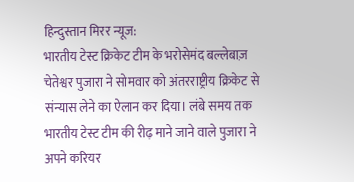हिन्दुस्तान मिरर न्यूज:
भारतीय टेस्ट क्रिकेट टीम के भरोसेमंद बल्लेबाज़ चेतेश्वर पुजारा ने सोमवार को अंतरराष्ट्रीय क्रिकेट से संन्यास लेने का ऐलान कर दिया। लंबे समय तक भारतीय टेस्ट टीम की रीढ़ माने जाने वाले पुजारा ने अपने करियर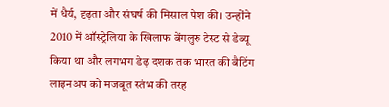में धैर्य, दृढ़ता और संघर्ष की मिसाल पेश की। उन्होंने 2010 में ऑस्ट्रेलिया के खिलाफ बेंगलुरु टेस्ट से डेब्यू किया था और लगभग डेढ़ दशक तक भारत की बैटिंग लाइनअप को मजबूत स्तंभ की तरह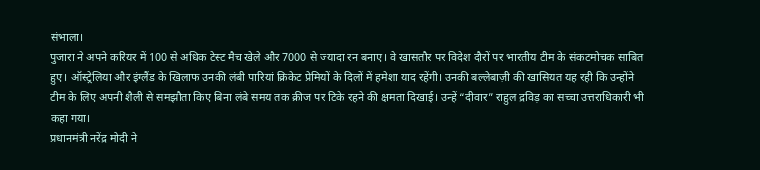संभाला।
पुजारा ने अपने करियर में 100 से अधिक टेस्ट मैच खेले और 7000 से ज्यादा रन बनाए। वे खासतौर पर विदेश दौरों पर भारतीय टीम के संकटमोचक साबित हुए। ऑस्ट्रेलिया और इंग्लैंड के खिलाफ उनकी लंबी पारियां क्रिकेट प्रेमियों के दिलों में हमेशा याद रहेंगी। उनकी बल्लेबाज़ी की खासियत यह रही कि उन्होंने टीम के लिए अपनी शैली से समझौता किए बिना लंबे समय तक क्रीज पर टिके रहने की क्षमता दिखाई। उन्हें “दीवार” राहुल द्रविड़ का सच्चा उत्तराधिकारी भी कहा गया।
प्रधानमंत्री नरेंद्र मोदी ने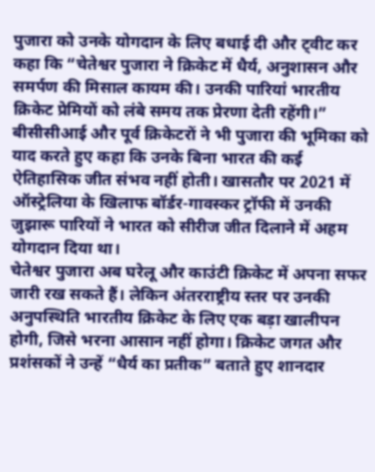पुजारा को उनके योगदान के लिए बधाई दी और ट्वीट कर कहा कि “चेतेश्वर पुजारा ने क्रिकेट में धैर्य, अनुशासन और समर्पण की मिसाल कायम की। उनकी पारियां भारतीय क्रिकेट प्रेमियों को लंबे समय तक प्रेरणा देती रहेंगी।”
बीसीसीआई और पूर्व क्रिकेटरों ने भी पुजारा की भूमिका को याद करते हुए कहा कि उनके बिना भारत की कई ऐतिहासिक जीत संभव नहीं होती। खासतौर पर 2021 में ऑस्ट्रेलिया के खिलाफ बॉर्डर-गावस्कर ट्रॉफी में उनकी जुझारू पारियों ने भारत को सीरीज जीत दिलाने में अहम योगदान दिया था।
चेतेश्वर पुजारा अब घरेलू और काउंटी क्रिकेट में अपना सफर जारी रख सकते हैं। लेकिन अंतरराष्ट्रीय स्तर पर उनकी अनुपस्थिति भारतीय क्रिकेट के लिए एक बड़ा खालीपन होगी, जिसे भरना आसान नहीं होगा। क्रिकेट जगत और प्रशंसकों ने उन्हें “धैर्य का प्रतीक” बताते हुए शानदार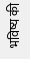भविष्य की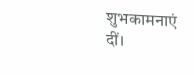शुभकामनाएं दीं।